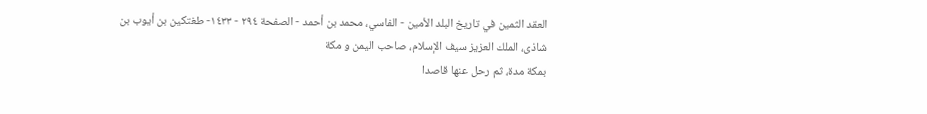العقد الثمين في تاريخ البلد الأمين - الفاسي، محمد بن أحمد - الصفحة ٢٩٤ - ١٤٣٣- طغتكين بن أيوب بن شاذى، الملك العزيز سيف الإسلام، صاحب اليمن و مكة
بمكة مدة، ثم رحل عنها قاصدا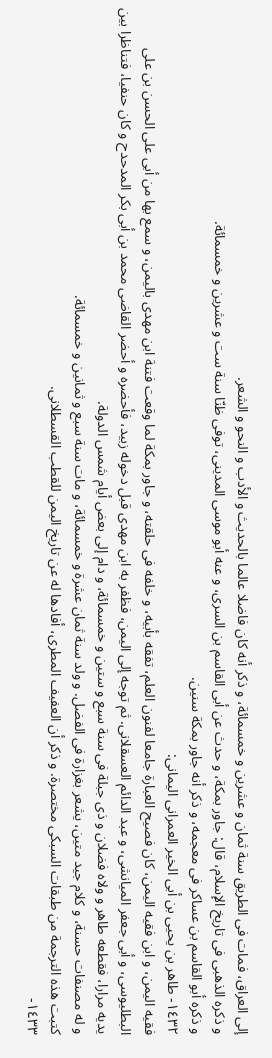إلى العراق، فمات فى الطريق سنة ثمان و عشرين و خمسمائة، و ذكر أنه كان فاضلا عالما بالحديث و الأدب و النحو و الشعر.
و ذكره الذهبى فى تاريخ الإسلام، قال: جاور بمكة، و حدث عن أبى القاسم بن السرى، و عنه أبو موسى المدينى، توفى ظنّا سنة ست و عشرين و خمسمائة.
و ذكره أبو القاسم بن عساكر فى معجمه، و ذكر أنه جاور بمكة سنين.
١٤٣٢- طاهر بن يحيى بن أبى الخير العمرانى اليمانى:
فقيه اليمن، و ابن فقيه اليمن، كان فصيح العبارة جامعا لفنون العلم، تفقه بأبيه، و خلفه فى حلقته، و جاور بمكة لما وقعت فتنة ابن مهدى باليمن، و سمع بها من أبى على الحسن بن على البطليوسى، و أبى جعفر الميانشى، و عبد الدائم العسقلانى. ثم توجه إلى اليمن، فظفر به ابن مهدى قبل دخوله زبيد، فأحضره و أحضر القاضى محمد بن أبى بكر المدحدح و كان حنفيا، فتناظرا بين يديه مرارا، فقطعه طاهر و ولاه فضلان و ذى جبلة فى سنة سبع و ستين و خمسمائة، و دام إلى بعض أيام شمس الدولة.
و له مصنفات حسنة، و كلام جيد متين، يشعر بغزارة فى الفضل. و ولد سنة ثمان عشرة و خمسمائة، و مات سنة سبع و ثمانين و خمسمائة.
كتبت هذه الترجمة من طبقات السبكى مختصرة. و ذكر أن العفيف المطرى، أفادها له عن تاريخ اليمن للقطب القسطلانى.
١٤٣٣-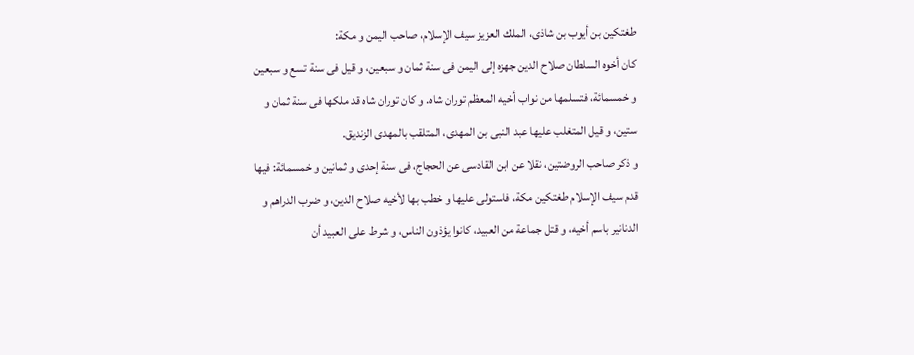طغتكين بن أيوب بن شاذى، الملك العزيز سيف الإسلام، صاحب اليمن و مكة:
كان أخوه السلطان صلاح الدين جهزه إلى اليمن فى سنة ثمان و سبعين، و قيل فى سنة تسع و سبعين و خمسمائة، فتسلمها من نواب أخيه المعظم توران شاه. و كان توران شاه قد ملكها فى سنة ثمان و ستين، و قيل المتغلب عليها عبد النبى بن المهدى، المتلقب بالمهدى الزنديق.
و ذكر صاحب الروضتين، نقلا عن ابن القادسى عن الحجاج، فى سنة إحدى و ثمانين و خمسمائة: فيها قدم سيف الإسلام طغتكين مكة، فاستولى عليها و خطب بها لأخيه صلاح الدين، و ضرب الدراهم و الدنانير باسم أخيه، و قتل جماعة من العبيد، كانوا يؤذون الناس، و شرط على العبيد أن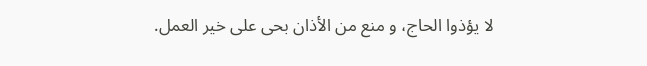لا يؤذوا الحاج، و منع من الأذان بحى على خير العمل.